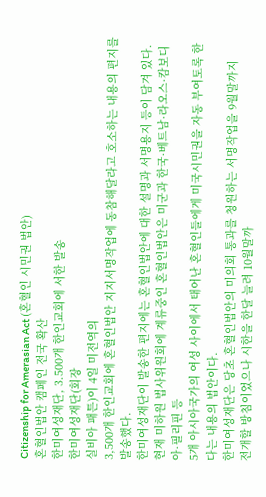Citizenship for Amerasian Act (혼혈인 시민권 법안)
혼혈인법안 캠페인 전국 확산
한미여성재단, 3.500개 한인교회에 서한 발송
한미여성재단(회장
실비아 패튼)이 4일 미전역의
3,500개 한인교회에 혼혈인법안 지지서명작업에 동참해달라고 호소하는 내용의 편지를 발송했다.
한미여성재단이 발송한 편지에는 혼혈인법안에 대한 설명과 서명용지 등이 담겨 있다.
현재 미하원 법사위원회에 계류중인 혼혈인법안은 미군과 한국·베트남·라오스·캄보디아·필리핀 등
5개 아시아국가의 여성 사이에서 태어난 혼혈인들에게 미국시민권을 자동 부여토록 한다는 내용의 법안이다.
한미여성재단은 당초 혼혈인법안의 미의회 통과를 청원하는 서명작업을 9월말까지
전개할 방침이었으나 시한을 한달 늘려 10월말까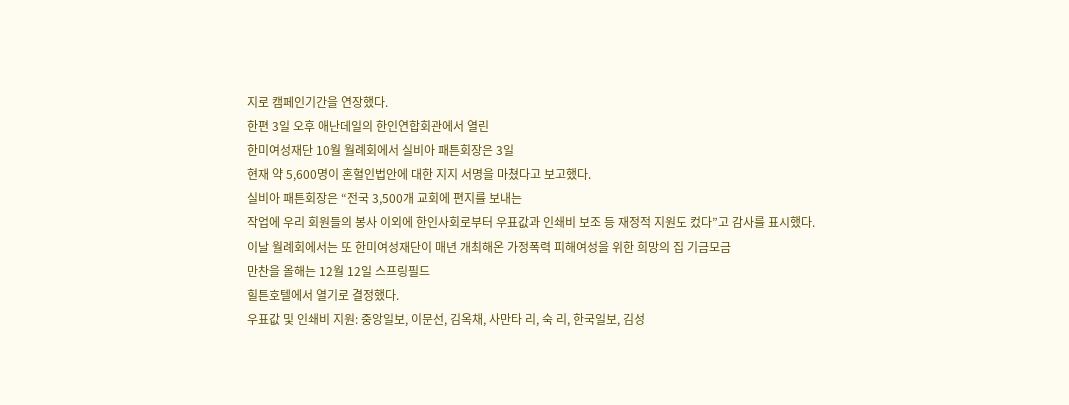지로 캠페인기간을 연장했다.
한편 3일 오후 애난데일의 한인연합회관에서 열린
한미여성재단 10월 월례회에서 실비아 패튼회장은 3일
현재 약 5,600명이 혼혈인법안에 대한 지지 서명을 마쳤다고 보고했다.
실비아 패튼회장은 “전국 3,500개 교회에 편지를 보내는
작업에 우리 회원들의 봉사 이외에 한인사회로부터 우표값과 인쇄비 보조 등 재정적 지원도 컸다”고 감사를 표시했다.
이날 월례회에서는 또 한미여성재단이 매년 개최해온 가정폭력 피해여성을 위한 희망의 집 기금모금
만찬을 올해는 12월 12일 스프링필드
힐튼호텔에서 열기로 결정했다.
우표값 및 인쇄비 지원: 중앙일보, 이문선, 김옥채, 사만타 리, 숙 리, 한국일보, 김성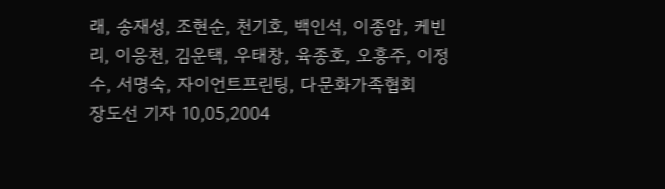래, 송재성, 조현순, 천기호, 백인석, 이종암, 케빈 리, 이응천, 김운택, 우태창, 육종호, 오흥주, 이정수, 서명숙, 자이언트프린팅, 다문화가족협회
장도선 기자 10,05,2004